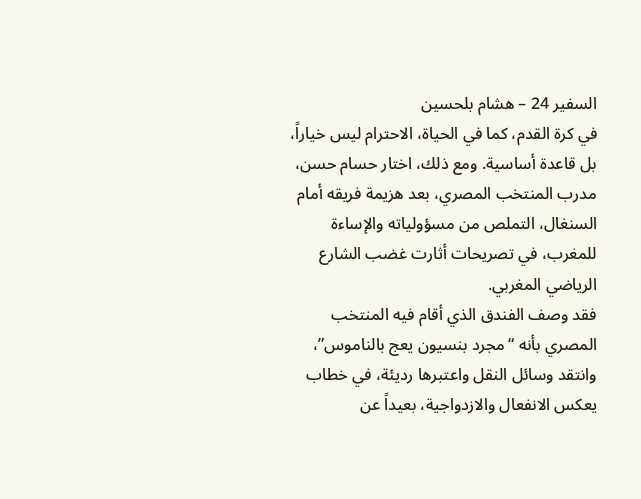السفير 24 – هشام بلحسين
في كرة القدم، كما في الحياة، الاحترام ليس خياراً، بل قاعدة أساسية. ومع ذلك، اختار حسام حسن، مدرب المنتخب المصري، بعد هزيمة فريقه أمام السنغال، التملص من مسؤولياته والإساءة للمغرب، في تصريحات أثارت غضب الشارع الرياضي المغربي.
فقد وصف الفندق الذي أقام فيه المنتخب المصري بأنه “مجرد بنسيون يعج بالناموس”، وانتقد وسائل النقل واعتبرها رديئة، في خطاب يعكس الانفعال والازدواجية، بعيداً عن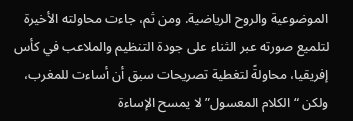الموضوعية والروح الرياضية. ومن ثم، جاءت محاولته الأخيرة لتلميع صورته عبر الثناء على جودة التنظيم والملاعب في كأس إفريقيا، محاولةً لتغطية تصريحات سبق أن أساءت للمغرب، ولكن “الكلام المعسول” لا يمسح الإساءة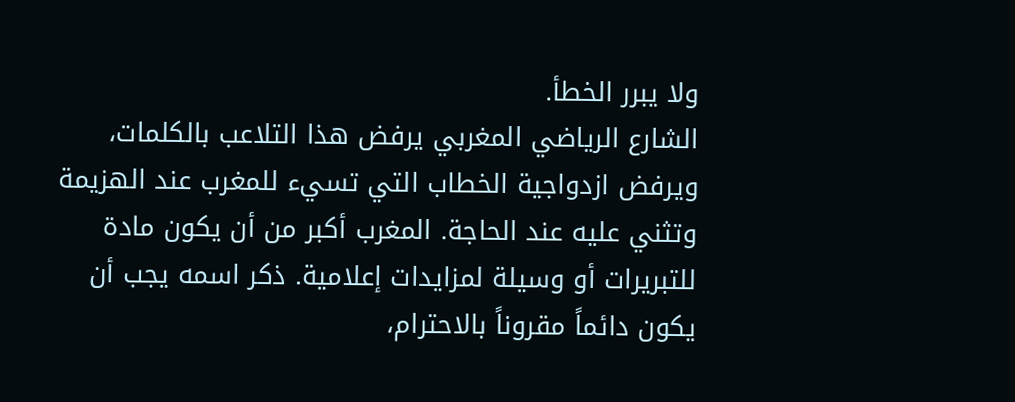ولا يبرر الخطأ.
الشارع الرياضي المغربي يرفض هذا التلاعب بالكلمات، ويرفض ازدواجية الخطاب التي تسيء للمغرب عند الهزيمة وتثني عليه عند الحاجة. المغرب أكبر من أن يكون مادة للتبريرات أو وسيلة لمزايدات إعلامية. ذكر اسمه يجب أن يكون دائماً مقروناً بالاحترام،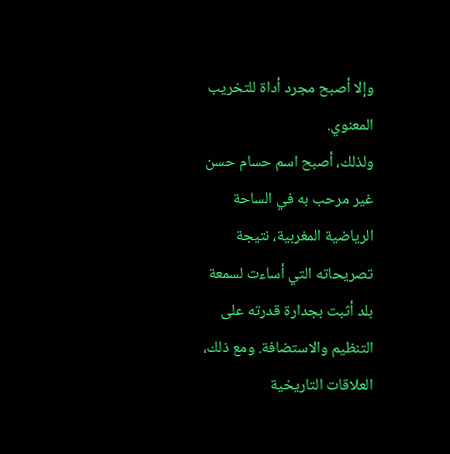وإلا أصبح مجرد أداة للتخريب المعنوي.
ولذلك، أصبح اسم حسام حسن غير مرحب به في الساحة الرياضية المغربية، نتيجة تصريحاته التي أساءت لسمعة بلد أثبت بجدارة قدرته على التنظيم والاستضافة. ومع ذلك، العلاقات التاريخية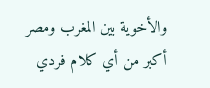والأخوية بين المغرب ومصر أكبر من أي كلام فردي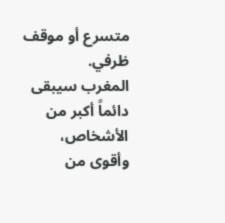متسرع أو موقف ظرفي.
المغرب سيبقى دائماً أكبر من الأشخاص، وأقوى من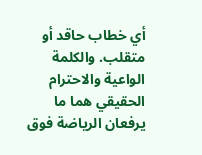أي خطاب حاقد أو متقلب. والكلمة الواعية والاحترام الحقيقي هما ما يرفعان الرياضة فوق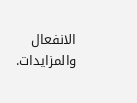الانفعال والمزايدات.